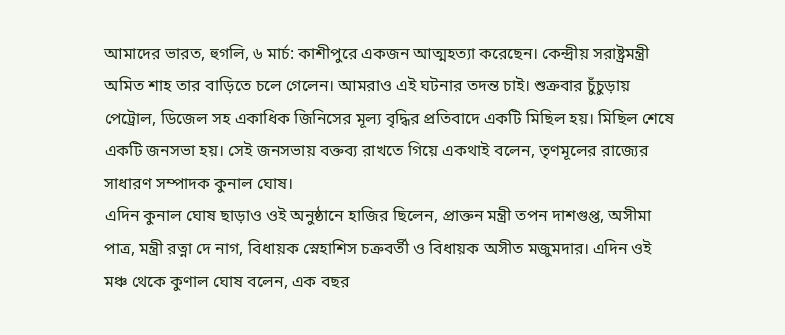আমাদের ভারত, হুগলি, ৬ মার্চ: কাশীপুরে একজন আত্মহত্যা করেছেন। কেন্দ্রীয় সরাষ্ট্রমন্ত্রী অমিত শাহ তার বাড়িতে চলে গেলেন। আমরাও এই ঘটনার তদন্ত চাই। শুক্রবার চুঁচুড়ায় পেট্রোল, ডিজেল সহ একাধিক জিনিসের মূল্য বৃদ্ধির প্রতিবাদে একটি মিছিল হয়। মিছিল শেষে একটি জনসভা হয়। সেই জনসভায় বক্তব্য রাখতে গিয়ে একথাই বলেন, তৃণমূলের রাজ্যের সাধারণ সম্পাদক কুনাল ঘোষ।
এদিন কুনাল ঘোষ ছাড়াও ওই অনুষ্ঠানে হাজির ছিলেন, প্রাক্তন মন্ত্রী তপন দাশগুপ্ত, অসীমা পাত্র, মন্ত্রী রত্না দে নাগ, বিধায়ক স্নেহাশিস চক্রবর্তী ও বিধায়ক অসীত মজুমদার। এদিন ওই মঞ্চ থেকে কুণাল ঘোষ বলেন, এক বছর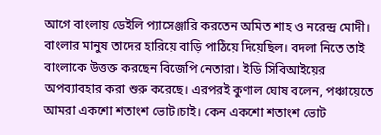আগে বাংলায় ডেইলি প্যাসেঞ্জারি করতেন অমিত শাহ ও নরেন্দ্র মোদী। বাংলার মানুষ তাদের হারিয়ে বাড়ি পাঠিয়ে দিয়েছিল। বদলা নিতে তাই বাংলাকে উত্তক্ত করছেন বিজেপি নেতারা। ইডি সিবিআইয়ের অপব্যাবহার করা শুরু করেছে। এরপরই কুণাল ঘোষ বলেন, পঞ্চায়েতে আমরা একশো শতাংশ ভোট।চাই। কেন একশো শতাংশ ভোট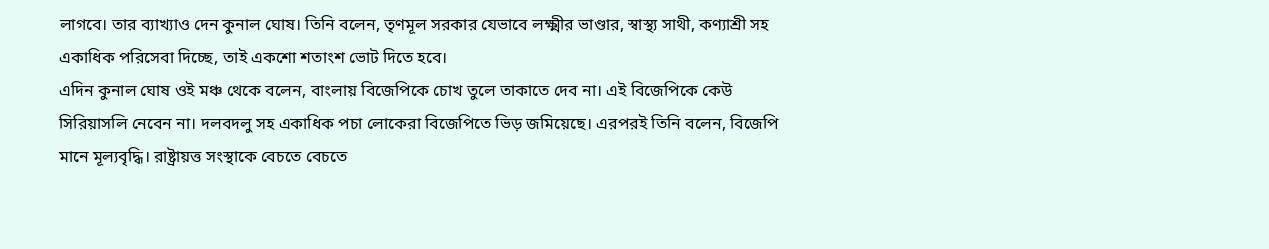লাগবে। তার ব্যাখ্যাও দেন কুনাল ঘোষ। তিনি বলেন, তৃণমূল সরকার যেভাবে লক্ষ্মীর ভাণ্ডার, স্বাস্থ্য সাথী, কণ্যাশ্রী সহ একাধিক পরিসেবা দিচ্ছে, তাই একশো শতাংশ ভোট দিতে হবে।
এদিন কুনাল ঘোষ ওই মঞ্চ থেকে বলেন, বাংলায় বিজেপিকে চোখ তুলে তাকাতে দেব না। এই বিজেপিকে কেউ সিরিয়াসলি নেবেন না। দলবদলু সহ একাধিক পচা লোকেরা বিজেপিতে ভিড় জমিয়েছে। এরপরই তিনি বলেন, বিজেপি মানে মূল্যবৃদ্ধি। রাষ্ট্রায়ত্ত সংস্থাকে বেচতে বেচতে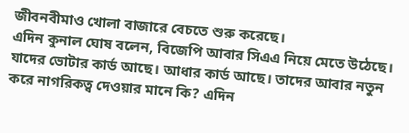জীবনবীমাও খোলা বাজারে বেচতে শুরু করেছে।
এদিন কুনাল ঘোষ বলেন, বিজেপি আবার সিএএ নিয়ে মেতে উঠেছে। যাদের ভোটার কার্ড আছে। আধার কার্ড আছে। তাদের আবার নতুন করে নাগরিকত্ব দেওয়ার মানে কি? এদিন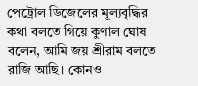পেট্রোল ডিজেলের মূল্যবৃদ্ধির কথা বলতে গিয়ে কুণাল ঘোষ বলেন, আমি জয় শ্রীরাম বলতে রাজি আছি। কোনও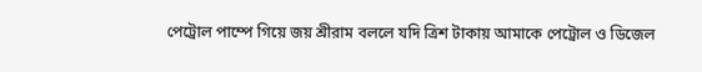পেট্রোল পাম্পে গিয়ে জয় শ্রীরাম বললে যদি ত্রিশ টাকায় আমাকে পেট্রোল ও ডিজেল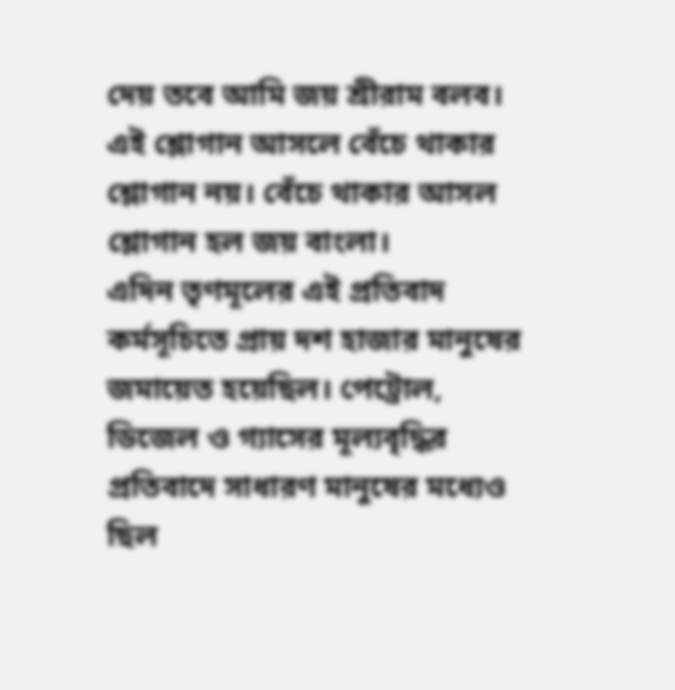দেয় তবে আমি জয় শ্রীরাম বলব। এই শ্লোগান আসলে বেঁচে থাকার শ্লোগান নয়। বেঁচে থাকার আসল শ্লোগান হল জয় বাংলা।
এদিন তৃণমূলের এই প্রতিবাদ কর্মসূচিতে প্রায় দশ হাজার মানুষের জমায়েত হয়েছিল। পেট্রোল, ডিজেল ও গ্যাসের মূল্যবৃদ্ধির প্রতিবাদে সাধারণ মানুষের মধ্যেও ছিল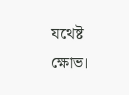যথেষ্ট ক্ষোভ।